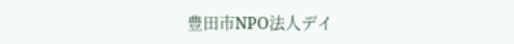豊田市NPO法人デイ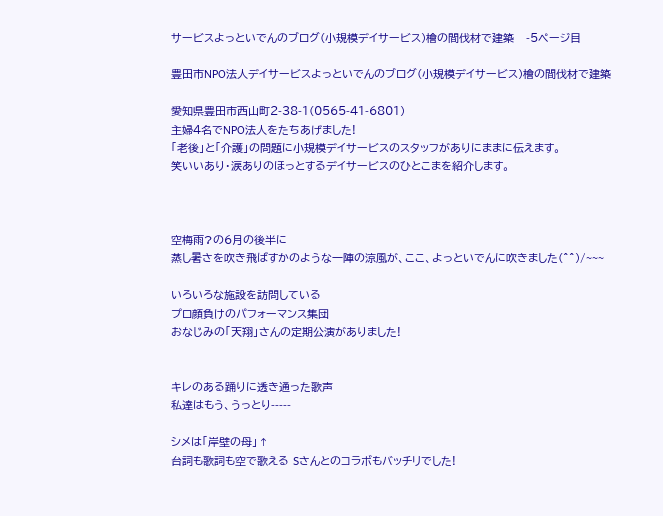サービスよっといでんのブログ(小規模デイサービス)檜の間伐材で建築   -5ページ目

豊田市NPO法人デイサービスよっといでんのブログ(小規模デイサービス)檜の間伐材で建築

愛知県豊田市西山町2-38-1(0565-41-6801)
主婦4名でNPO法人をたちあげました!
「老後」と「介護」の問題に小規模デイサービスのスタッフがありにままに伝えます。
笑いいあり・涙ありのほっとするデイサービスのひとこまを紹介します。



空梅雨?の6月の後半に
蒸し暑さを吹き飛ばすかのような一陣の涼風が、ここ、よっといでんに吹きました(^^)/~~~

いろいろな施設を訪問している
プロ顔負けのパフォーマンス集団
おなじみの「天翔」さんの定期公演がありました!


キレのある踊りに透き通った歌声
私達はもう、うっとり-----

シメは「岸壁の母」↑
台詞も歌詞も空で歌える Sさんとのコラボもバッチリでした!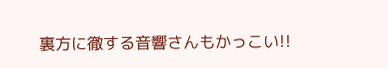裏方に徹する音響さんもかっこい!!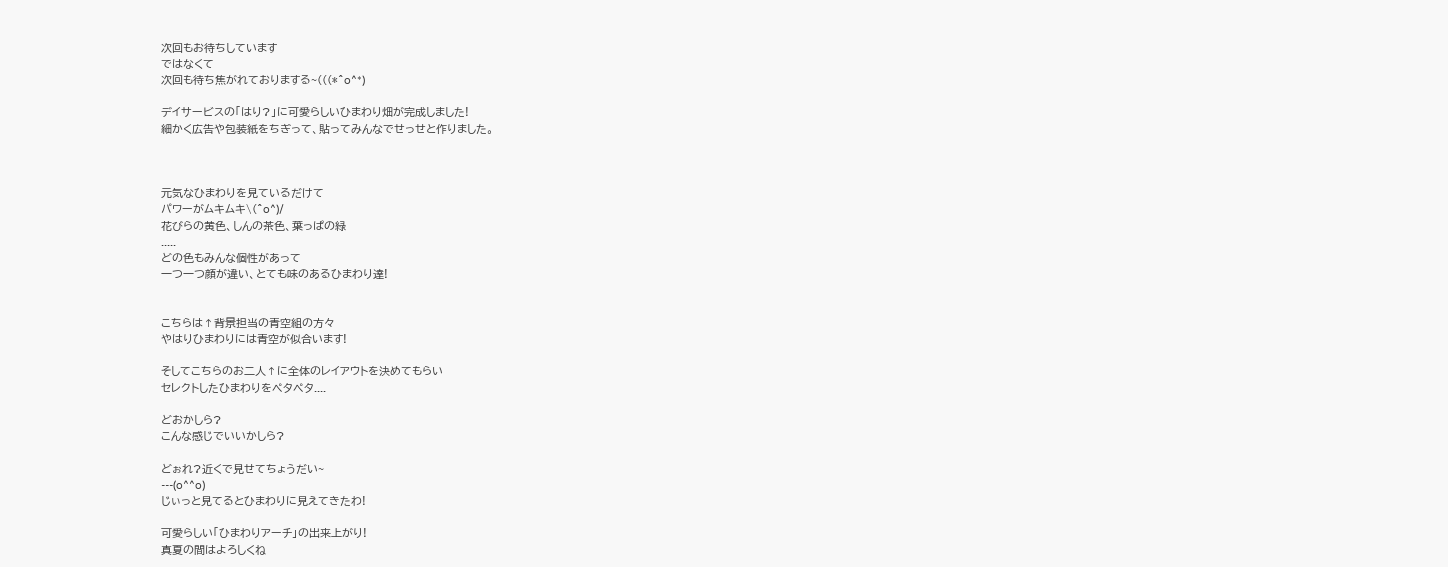次回もお待ちしています
ではなくて
次回も待ち焦がれておりまする~(((*^o^*)

デイサービスの「はり?」に可愛らしいひまわり畑が完成しました!
細かく広告や包装紙をちぎって、貼ってみんなでせっせと作りました。



元気なひまわりを見ているだけて
パワーがムキムキ\(^o^)/
花びらの黄色、しんの茶色、葉っぱの緑
.....
どの色もみんな個性があって
一つ一つ顔が違い、とても味のあるひまわり達!


こちらは↑背景担当の青空組の方々
やはりひまわりには青空が似合います!

そしてこちらのお二人↑に全体のレイアウトを決めてもらい
セレクトしたひまわりをペタペタ....

どおかしら?
こんな感じでいいかしら?

どぉれ?近くで見せてちょうだい~
---(o^^o)
じぃっと見てるとひまわりに見えてきたわ!

可愛らしい「ひまわりアーチ」の出来上がり!
真夏の間はよろしくね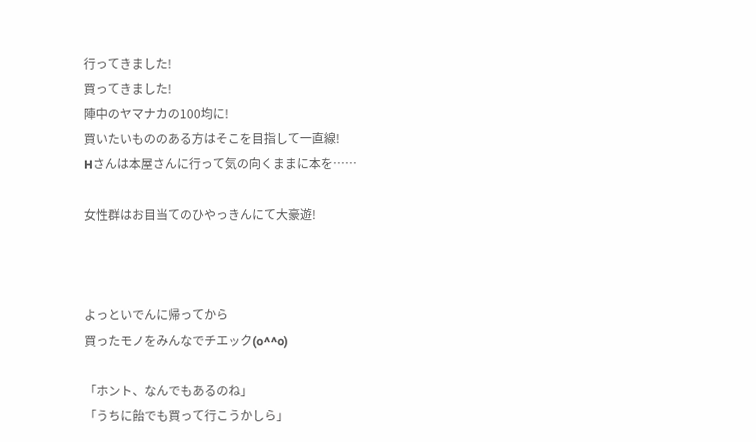行ってきました!
買ってきました!
陣中のヤマナカの100均に!
買いたいもののある方はそこを目指して一直線!
Hさんは本屋さんに行って気の向くままに本を……

女性群はお目当てのひやっきんにて大豪遊!



よっといでんに帰ってから
買ったモノをみんなでチエック(o^^o)

「ホント、なんでもあるのね」
「うちに飴でも買って行こうかしら」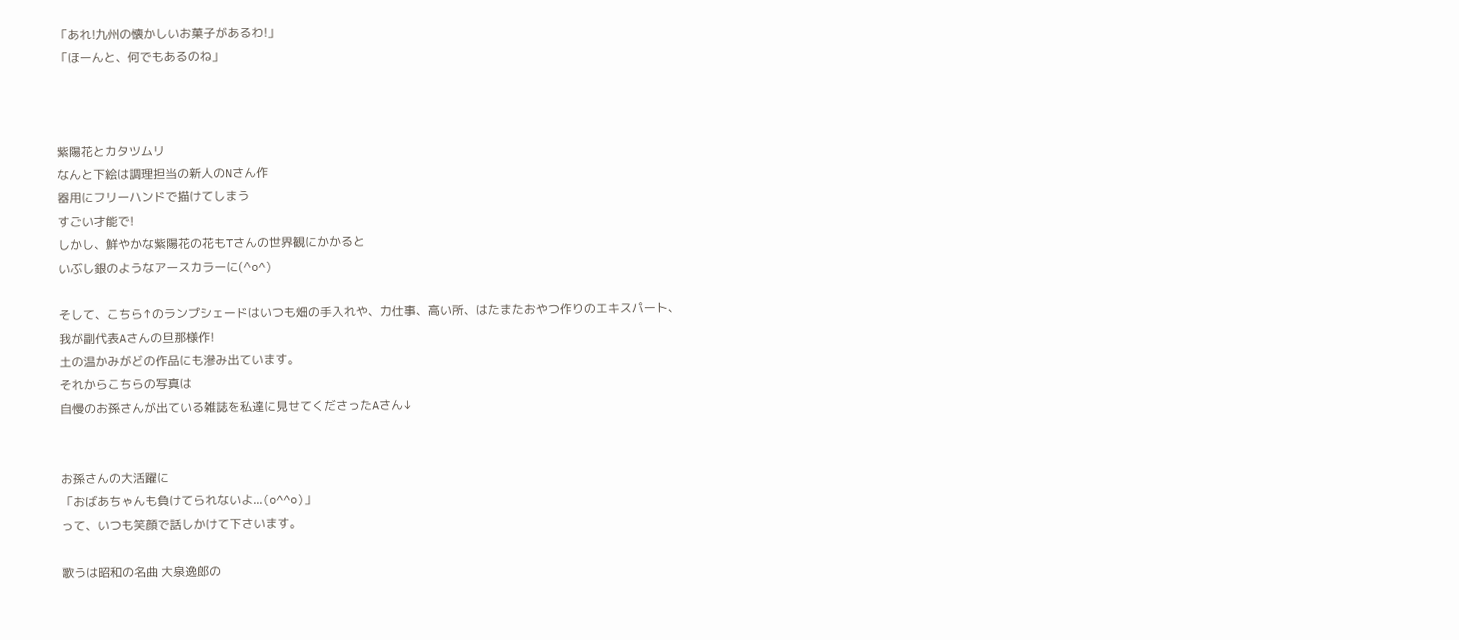「あれ!九州の懐かしいお菓子があるわ!」
「ほーんと、何でもあるのね」



紫陽花とカタツムリ
なんと下絵は調理担当の新人のNさん作
器用にフリーハンドで描けてしまう
すごい才能で!
しかし、鮮やかな紫陽花の花もTさんの世界観にかかると
いぶし銀のようなアースカラーに(^o^)

そして、こちら↑のランプシェードはいつも畑の手入れや、力仕事、高い所、はたまたおやつ作りのエキスパート、
我が副代表Aさんの旦那様作!
土の温かみがどの作品にも滲み出ています。
それからこちらの写真は
自慢のお孫さんが出ている雑誌を私達に見せてくださったAさん↓


お孫さんの大活躍に
「おばあちゃんも負けてられないよ...(o^^o)」
って、いつも笑顔で話しかけて下さいます。

歌うは昭和の名曲 大泉逸郎の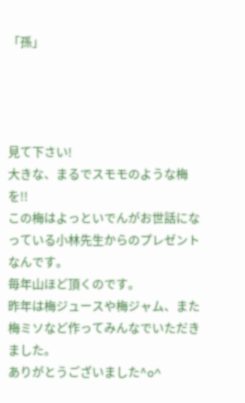「孫」




見て下さい!
大きな、まるでスモモのような梅を!!
この梅はよっといでんがお世話になっている小林先生からのプレゼントなんです。
毎年山ほど頂くのです。
昨年は梅ジュースや梅ジャム、また梅ミソなど作ってみんなでいただきました。
ありがとうございました^o^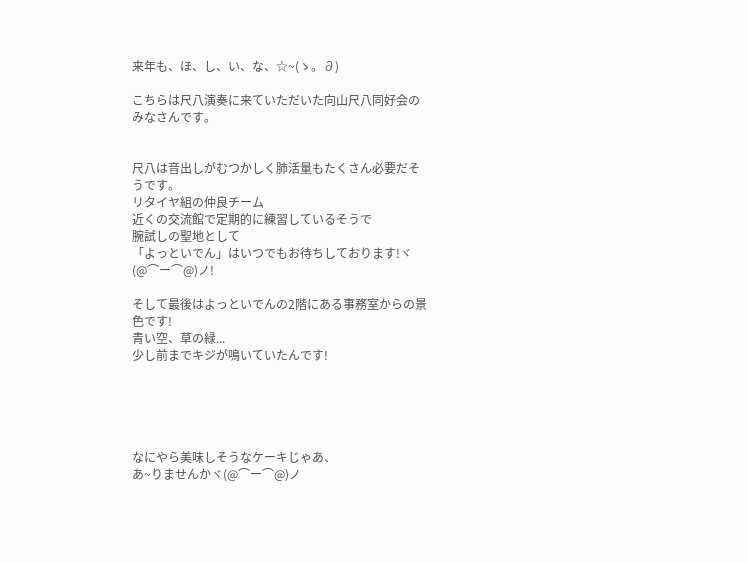来年も、ほ、し、い、な、☆~(ゝ。∂)

こちらは尺八演奏に来ていただいた向山尺八同好会のみなさんです。


尺八は音出しがむつかしく肺活量もたくさん必要だそうです。
リタイヤ組の仲良チーム
近くの交流館で定期的に練習しているそうで
腕試しの聖地として
「よっといでん」はいつでもお待ちしております!ヾ(@⌒ー⌒@)ノ!

そして最後はよっといでんの2階にある事務室からの景色です!
青い空、草の緑...
少し前までキジが鳴いていたんです!





なにやら美味しそうなケーキじゃあ、
あ~りませんかヾ(@⌒ー⌒@)ノ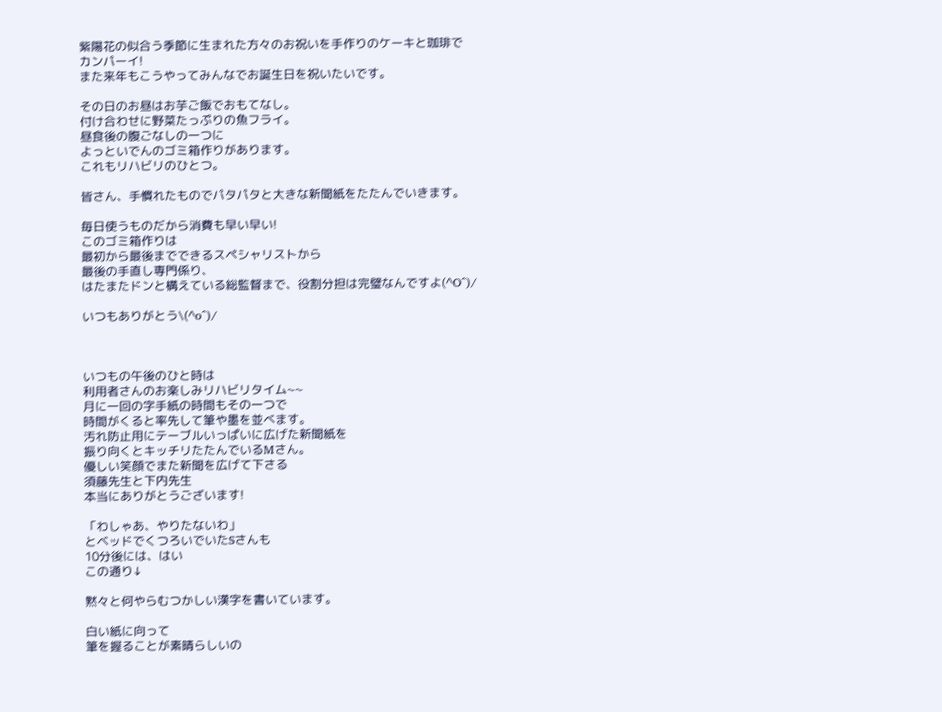紫陽花の似合う季節に生まれた方々のお祝いを手作りのケーキと珈琲で
カンパーイ!
また来年もこうやってみんなでお誕生日を祝いたいです。

その日のお昼はお芋ご飯でおもてなし。
付け合わせに野菜たっぷりの魚フライ。
昼食後の腹ごなしの一つに
よっといでんのゴミ箱作りがあります。
これもリハビリのひとつ。

皆さん、手慣れたものでパタパタと大きな新聞紙をたたんでいきます。

毎日使うものだから消費も早い早い!
このゴミ箱作りは
最初から最後までできるスペシャリストから
最後の手直し専門係り、
はたまたドンと構えている総監督まで、役割分担は完璧なんですよ(^O^)/

いつもありがとう\(^o^)/



いつもの午後のひと時は
利用者さんのお楽しみリハビリタイム~~
月に一回の字手紙の時間もその一つで
時間がくると率先して筆や墨を並べます。
汚れ防止用にテーブルいっぱいに広げた新聞紙を
振り向くとキッチリたたんでいるMさん。
優しい笑顔でまた新聞を広げて下さる
須藤先生と下内先生
本当にありがとうございます!

「わしゃあ、やりたないわ」
とベッドでくつろいでいたSさんも
10分後には、はい
この通り↓

黙々と何やらむつかしい漢字を書いています。

白い紙に向って
筆を握ることが素晴らしいの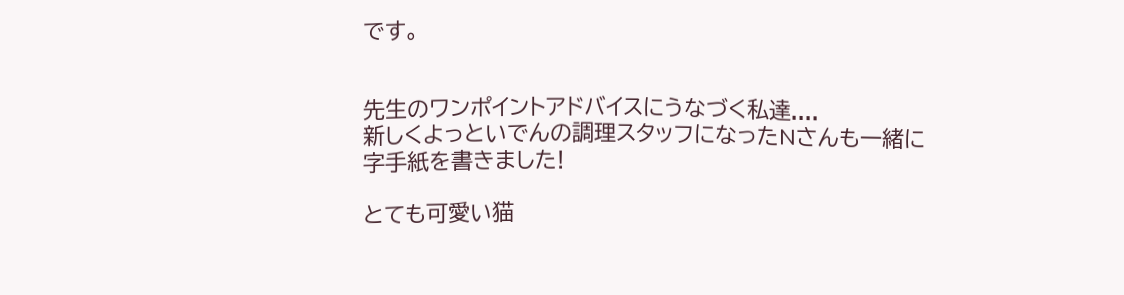です。


先生のワンポイントアドバイスにうなづく私達....
新しくよっといでんの調理スタッフになったNさんも一緒に字手紙を書きました!

とても可愛い猫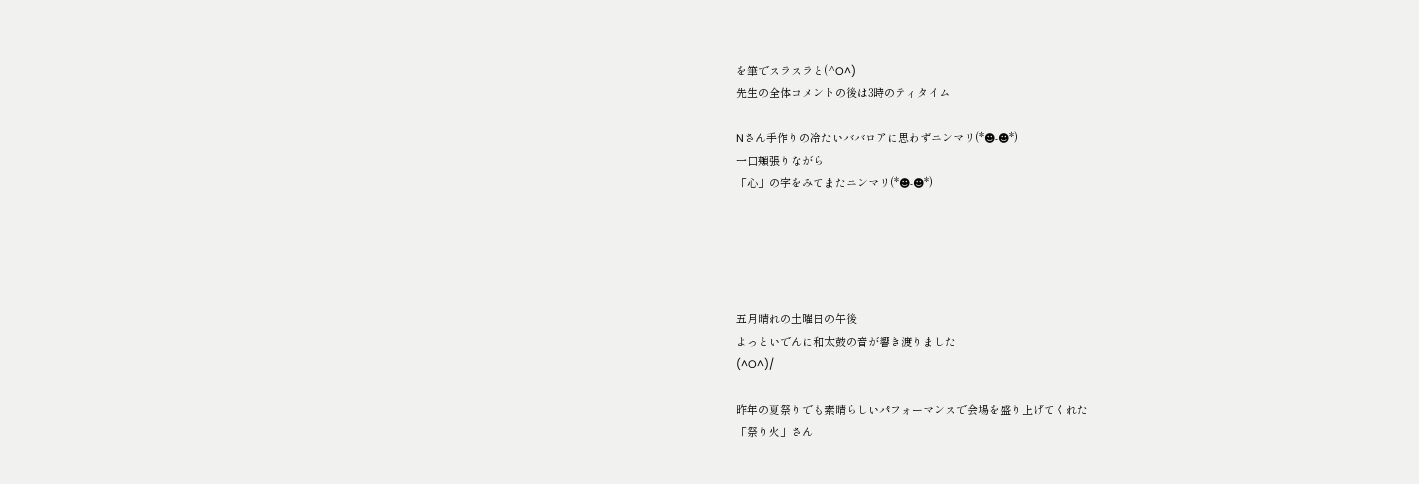を筆でスラスラと(^O^)
先生の全体コメントの後は3時のティタイム

Nさん手作りの冷たいババロアに思わずニンマリ(*☻-☻*)
一口頬張りながら
「心」の字をみてまたニンマリ(*☻-☻*)





五月晴れの土曜日の午後
よっといでんに和太鼓の音が響き渡りました
(^O^)/

昨年の夏祭りでも素晴らしいパフォーマンスで会場を盛り上げてくれた
「祭り火」さん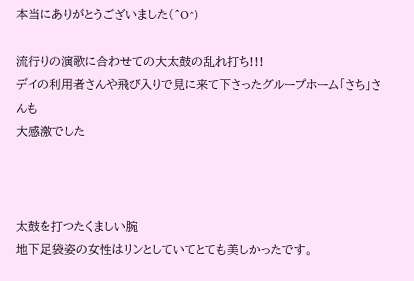本当にありがとうございました(^O^)

流行りの演歌に合わせての大太鼓の乱れ打ち!!!
デイの利用者さんや飛び入りで見に来て下さったグループホーム「さち」さんも
大感激でした



太鼓を打つたくましい腕
地下足袋姿の女性はリンとしていてとても美しかったです。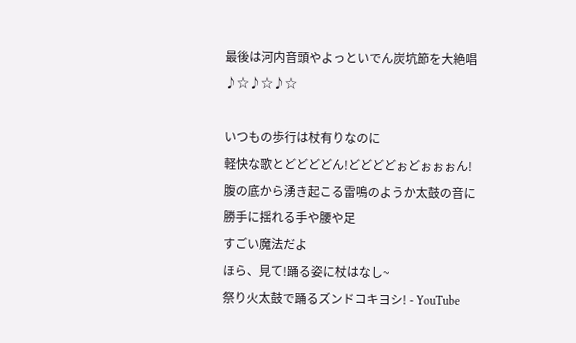最後は河内音頭やよっといでん炭坑節を大絶唱♪☆♪☆♪☆

いつもの歩行は杖有りなのに
軽快な歌とどどどどん!どどどどぉどぉぉぉん!
腹の底から湧き起こる雷鳴のようか太鼓の音に
勝手に揺れる手や腰や足
すごい魔法だよ
ほら、見て!踊る姿に杖はなし~
祭り火太鼓で踊るズンドコキヨシ! - YouTube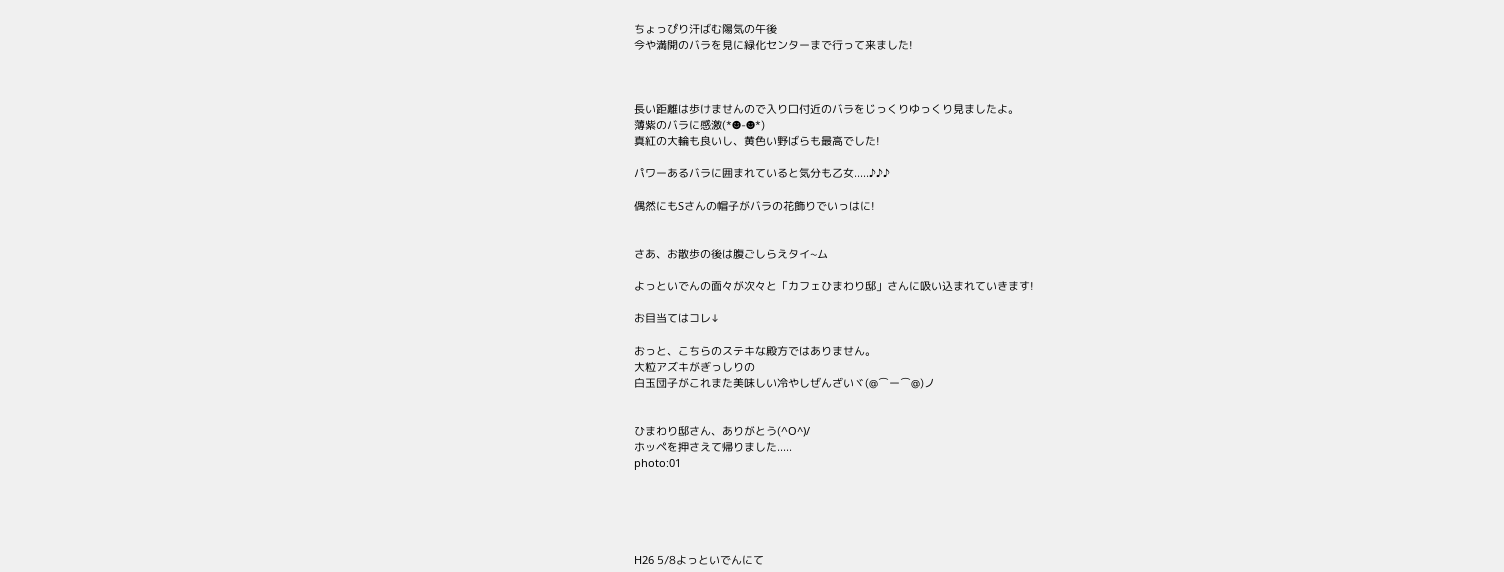ちょっぴり汗ばむ陽気の午後
今や満開のバラを見に緑化センターまで行って来ました!



長い距離は歩けませんので入り口付近のバラをじっくりゆっくり見ましたよ。
薄紫のバラに感激(*☻-☻*)
真紅の大輪も良いし、黄色い野ばらも最高でした!

パワーあるバラに囲まれていると気分も乙女.....♪♪♪

偶然にもSさんの帽子がバラの花飾りでいっはに!


さあ、お散歩の後は腹ごしらえタイ~ム

よっといでんの面々が次々と「カフェひまわり邸」さんに吸い込まれていきます!

お目当てはコレ↓

おっと、こちらのステキな殿方ではありません。
大粒アズキがぎっしりの
白玉団子がこれまた美味しい冷やしぜんざいヾ(@⌒ー⌒@)ノ


ひまわり邸さん、ありがとう(^O^)/
ホッペを押さえて帰りました.....
photo:01





H26 5/8よっといでんにて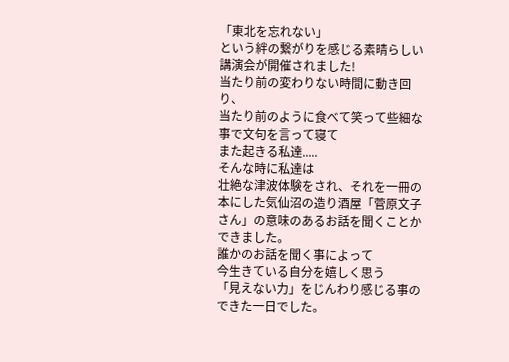「東北を忘れない」
という絆の繋がりを感じる素晴らしい講演会が開催されました!
当たり前の変わりない時間に動き回り、
当たり前のように食べて笑って些細な事で文句を言って寝て
また起きる私達.....
そんな時に私達は
壮絶な津波体験をされ、それを一冊の本にした気仙沼の造り酒屋「菅原文子さん」の意味のあるお話を聞くことかできました。
誰かのお話を聞く事によって
今生きている自分を嬉しく思う
「見えない力」をじんわり感じる事のできた一日でした。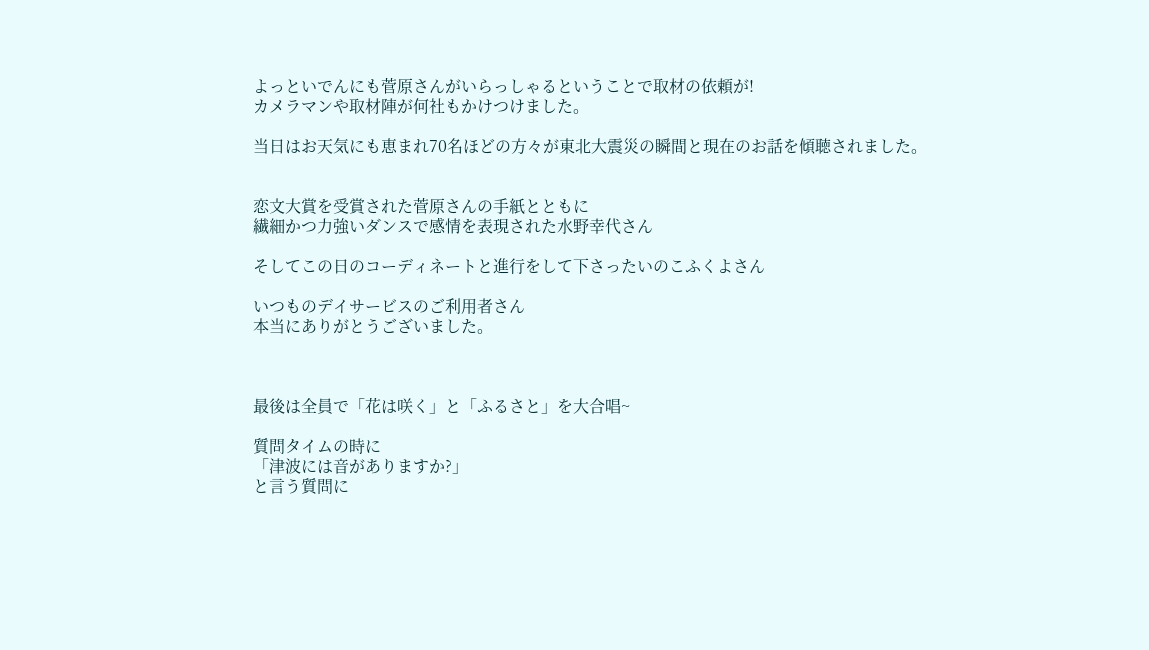よっといでんにも菅原さんがいらっしゃるということで取材の依頼が!
カメラマンや取材陣が何社もかけつけました。

当日はお天気にも恵まれ70名ほどの方々が東北大震災の瞬間と現在のお話を傾聴されました。


恋文大賞を受賞された菅原さんの手紙とともに
繊細かつ力強いダンスで感情を表現された水野幸代さん

そしてこの日のコーディネートと進行をして下さったいのこふくよさん

いつものデイサービスのご利用者さん
本当にありがとうございました。



最後は全員で「花は咲く」と「ふるさと」を大合唱~

質問タイムの時に
「津波には音がありますか?」
と言う質問に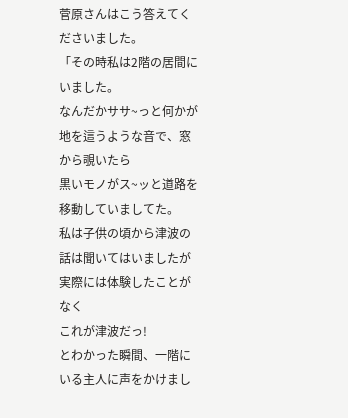菅原さんはこう答えてくださいました。
「その時私は2階の居間にいました。
なんだかササ~っと何かが地を這うような音で、窓から覗いたら
黒いモノがス~ッと道路を移動していましてた。
私は子供の頃から津波の話は聞いてはいましたが
実際には体験したことがなく
これが津波だっ!
とわかった瞬間、一階にいる主人に声をかけまし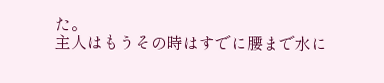た。
主人はもうその時はすでに腰まで水に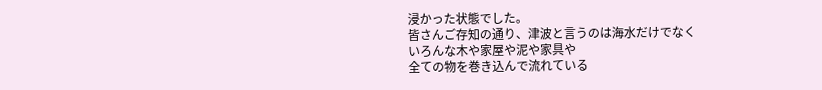浸かった状態でした。
皆さんご存知の通り、津波と言うのは海水だけでなく
いろんな木や家屋や泥や家具や
全ての物を巻き込んで流れている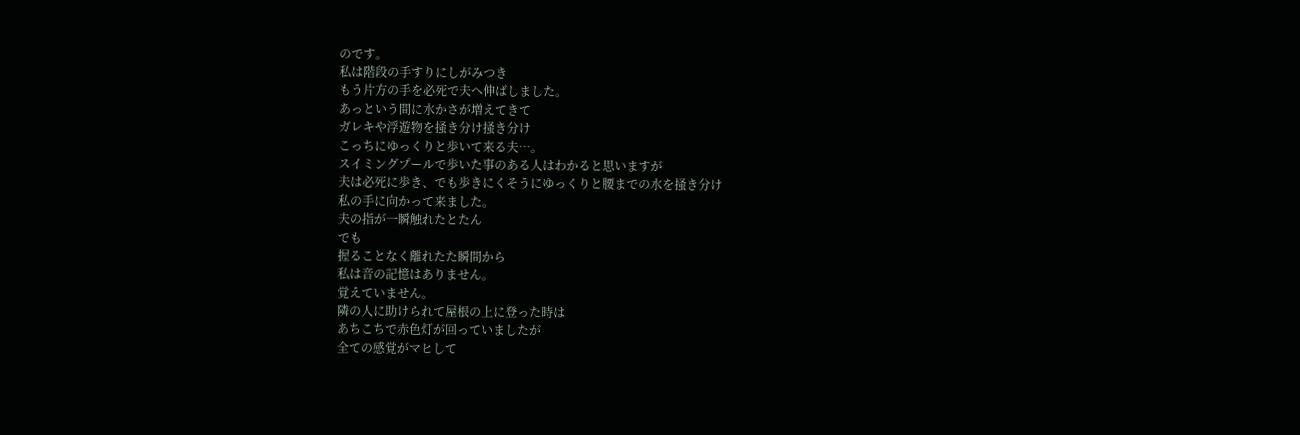のです。
私は階段の手すりにしがみつき
もう片方の手を必死で夫へ伸ばしました。
あっという間に水かさが増えてきて
ガレキや浮遊物を掻き分け掻き分け
こっちにゆっくりと歩いて来る夫…。
スイミングプールで歩いた事のある人はわかると思いますが
夫は必死に歩き、でも歩きにくそうにゆっくりと腰までの水を掻き分け
私の手に向かって来ました。
夫の指が一瞬触れたとたん
でも
握ることなく離れたた瞬間から
私は音の記憶はありません。
覚えていません。
隣の人に助けられて屋根の上に登った時は
あちこちで赤色灯が回っていましたが
全ての感覚がマヒして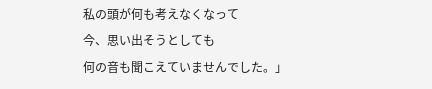私の頭が何も考えなくなって
今、思い出そうとしても
何の音も聞こえていませんでした。」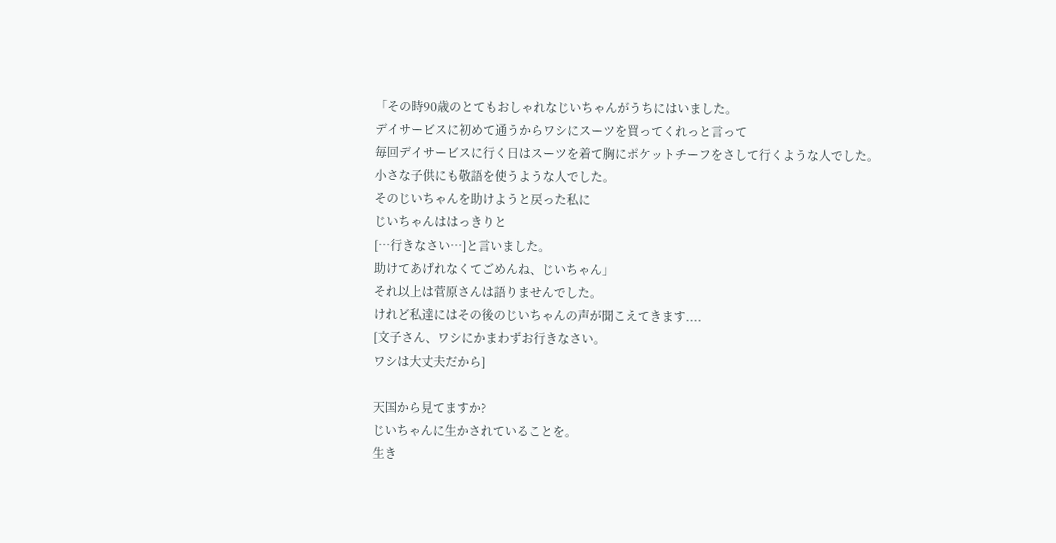「その時90歳のとてもおしゃれなじいちゃんがうちにはいました。
デイサービスに初めて通うからワシにスーツを買ってくれっと言って
毎回デイサービスに行く日はスーツを着て胸にポケットチーフをさして行くような人でした。
小さな子供にも敬語を使うような人でした。
そのじいちゃんを助けようと戻った私に
じいちゃんははっきりと
[…行きなさい…]と言いました。
助けてあげれなくてごめんね、じいちゃん」
それ以上は菅原さんは語りませんでした。
けれど私達にはその後のじいちゃんの声が聞こえてきます....
[文子さん、ワシにかまわずお行きなさい。
ワシは大丈夫だから]

天国から見てますか?
じいちゃんに生かされていることを。
生き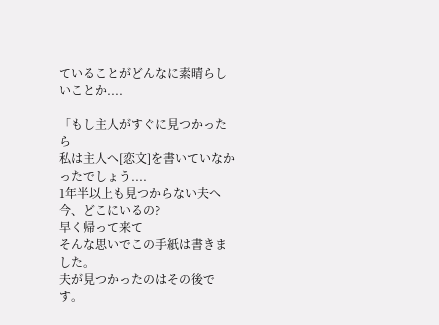ていることがどんなに素晴らしいことか....

「もし主人がすぐに見つかったら
私は主人へ[恋文]を書いていなかったでしょう....
1年半以上も見つからない夫へ
今、どこにいるの?
早く帰って来て
そんな思いでこの手紙は書きました。
夫が見つかったのはその後です。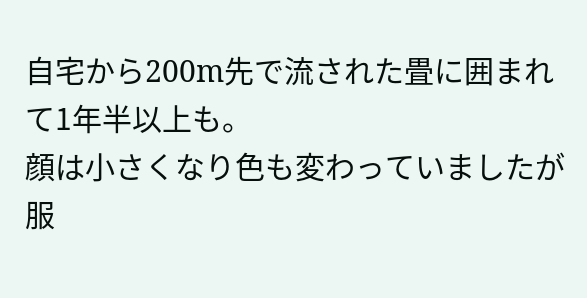自宅から200m先で流された畳に囲まれて1年半以上も。
顔は小さくなり色も変わっていましたが
服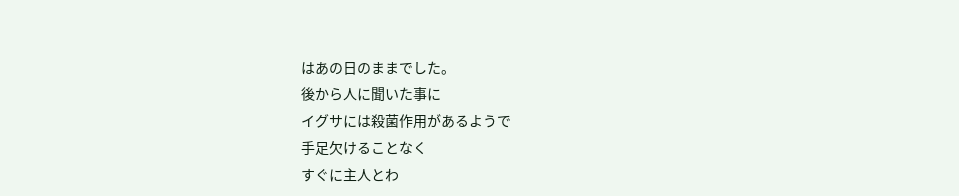はあの日のままでした。
後から人に聞いた事に
イグサには殺菌作用があるようで
手足欠けることなく
すぐに主人とわ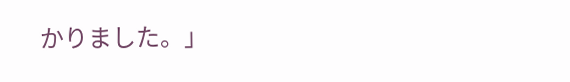かりました。」